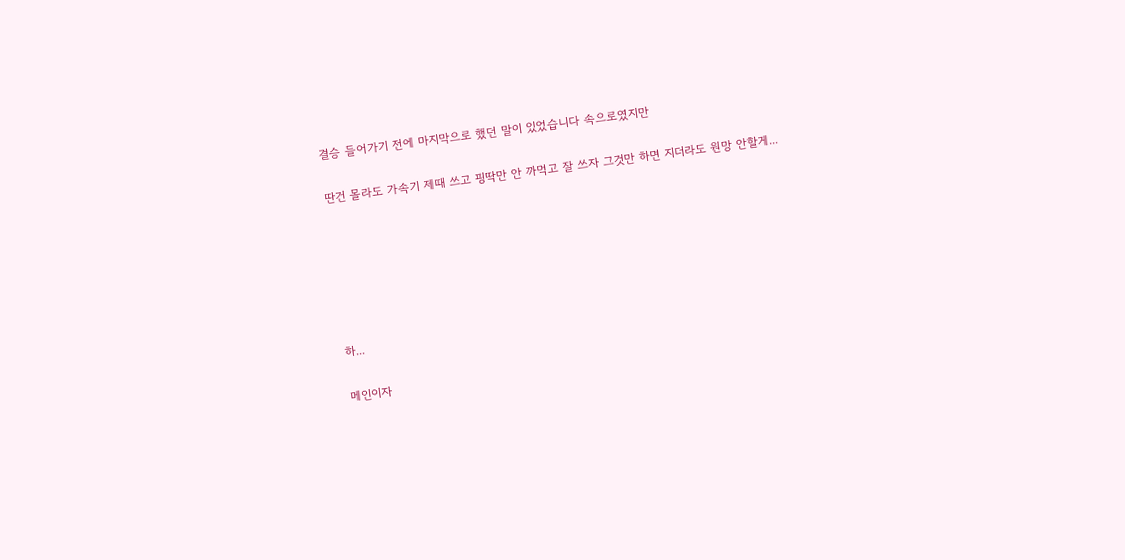결승 들어가기 전에 마지막으로 했던 말이 있었습니다 속으로였지만

딴건 몰라도 가속기 제때 쓰고 핑딱만 안 까먹고 잘 쓰자 그것만 하면 지더라도 원망 안할게...






하...

메인이자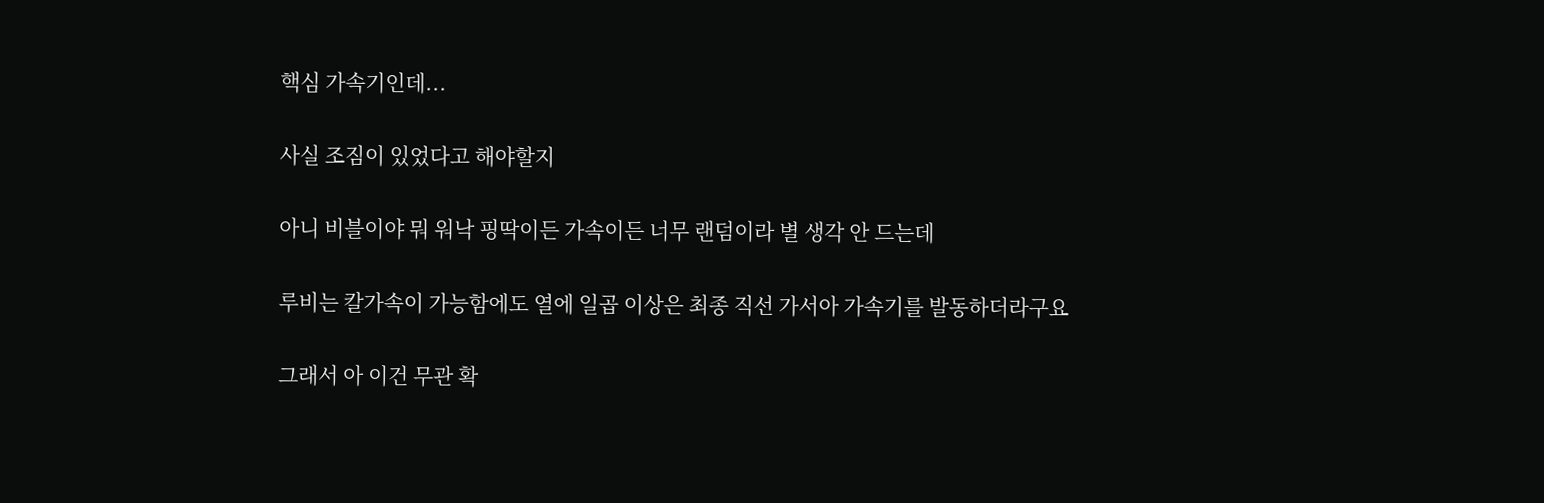핵심 가속기인데...

사실 조짐이 있었다고 해야할지

아니 비블이야 뭐 워낙 핑딱이든 가속이든 너무 랜덤이라 별 생각 안 드는데

루비는 칼가속이 가능함에도 열에 일곱 이상은 최종 직선 가서아 가속기를 발동하더라구요

그래서 아 이건 무관 확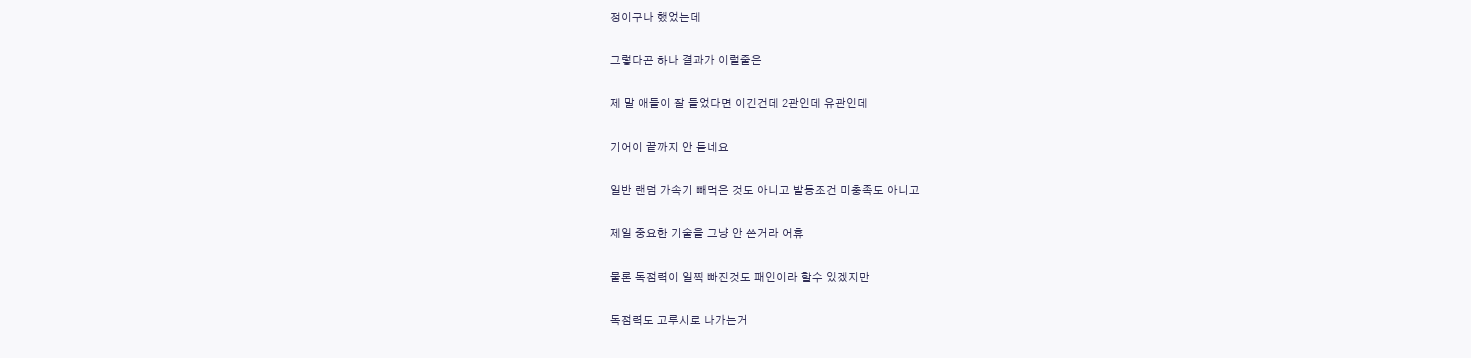정이구나 했었는데

그렇다곤 하나 결과가 이럴줄은

제 말 애들이 잘 들었다면 이긴건데 2관인데 유관인데

기어이 끝까지 안 듣네요

일반 랜덤 가속기 빼먹은 것도 아니고 발동조건 미충족도 아니고

제일 중요한 기술을 그냥 안 쓴거라 어휴

물론 독점력이 일찍 빠진것도 패인이라 할수 있겠지만

독점력도 고루시로 나가는거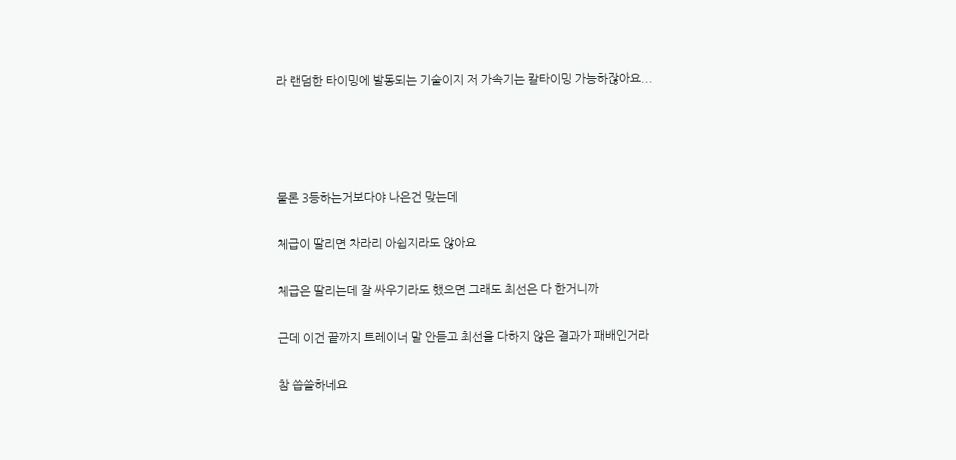라 랜덤한 타이밍에 발동되는 기술이지 저 가속기는 칼타이밍 가능하잖아요...




물론 3등하는거보다야 나은건 맞는데

체급이 딸리면 차라리 아쉽지라도 않아요

체급은 딸리는데 잘 싸우기라도 했으면 그래도 최선은 다 한거니까

근데 이건 끝까지 트레이너 말 안듣고 최선을 다하지 않은 결과가 패배인거라

참 씁쓸하네요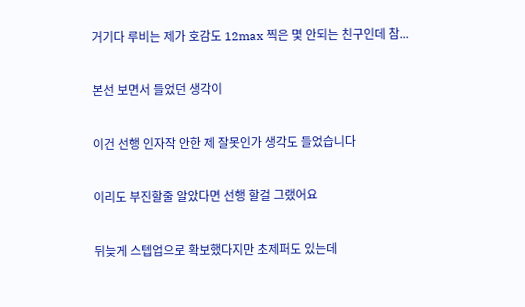거기다 루비는 제가 호감도 12max 찍은 몇 안되는 친구인데 참...

본선 보면서 들었던 생각이

이건 선행 인자작 안한 제 잘못인가 생각도 들었습니다

이리도 부진할줄 알았다면 선행 할걸 그랬어요

뒤늦게 스텝업으로 확보했다지만 초제퍼도 있는데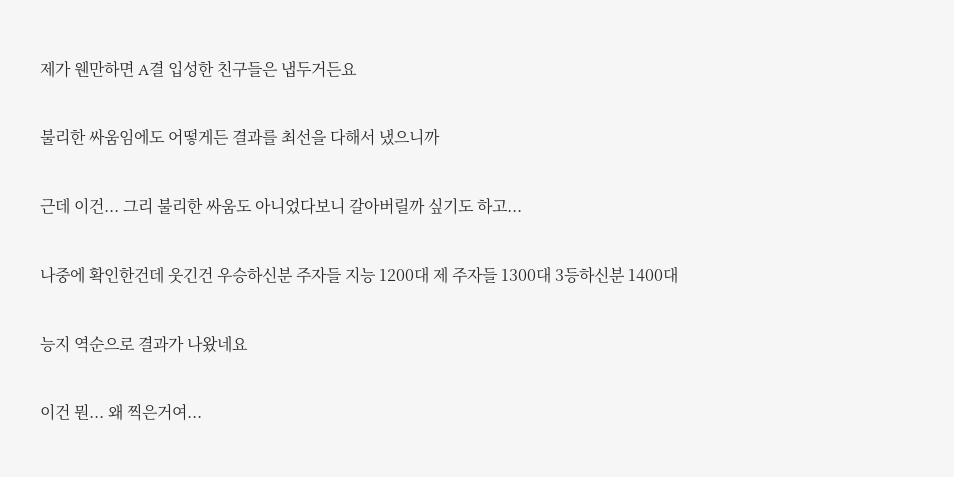제가 웬만하면 A결 입성한 친구들은 냅두거든요

불리한 싸움임에도 어떻게든 결과를 최선을 다해서 냈으니까

근데 이건... 그리 불리한 싸움도 아니었다보니 갈아버릴까 싶기도 하고...

나중에 확인한건데 웃긴건 우승하신분 주자들 지능 1200대 제 주자들 1300대 3등하신분 1400대

능지 역순으로 결과가 나왔네요

이건 뭔... 왜 찍은거여...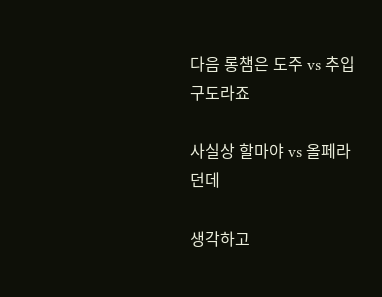다음 롱챔은 도주 vs 추입 구도라죠

사실상 할마야 vs 올페라던데

생각하고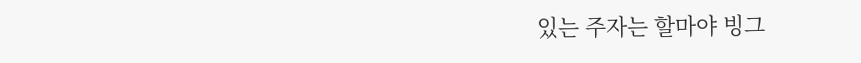있는 주자는 할마야 빙그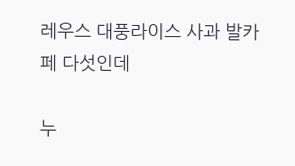레우스 대풍라이스 사과 발카페 다섯인데

누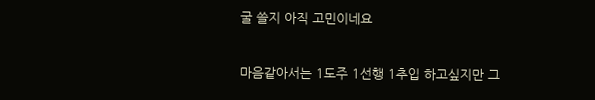굴 쓸지 아직 고민이네요

마음같아서는 1도주 1선행 1추입 하고싶지만 그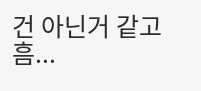건 아닌거 같고 흠...